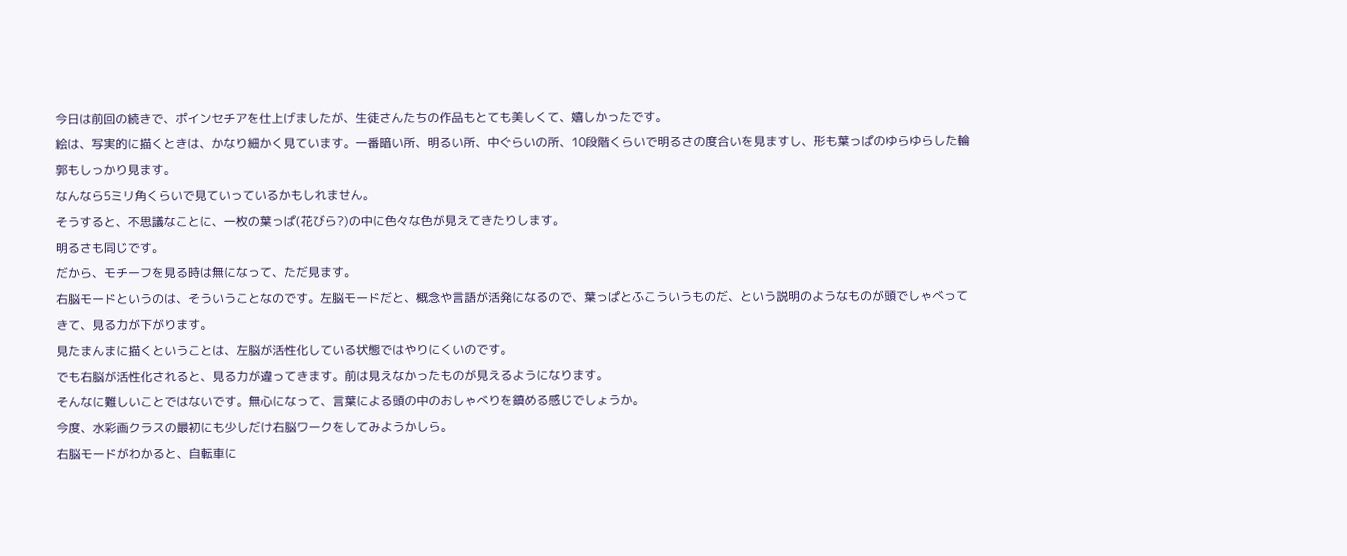今日は前回の続きで、ポインセチアを仕上げましたが、生徒さんたちの作品もとても美しくて、嬉しかったです。
絵は、写実的に描くときは、かなり細かく見ています。一番暗い所、明るい所、中ぐらいの所、10段階くらいで明るさの度合いを見ますし、形も葉っぱのゆらゆらした輪郭もしっかり見ます。
なんなら5ミリ角くらいで見ていっているかもしれません。
そうすると、不思議なことに、一枚の葉っぱ(花びら?)の中に色々な色が見えてきたりします。
明るさも同じです。
だから、モチーフを見る時は無になって、ただ見ます。
右脳モードというのは、そういうことなのです。左脳モードだと、概念や言語が活発になるので、葉っぱとふこういうものだ、という説明のようなものが頭でしゃべってきて、見る力が下がります。
見たまんまに描くということは、左脳が活性化している状態ではやりにくいのです。
でも右脳が活性化されると、見る力が違ってきます。前は見えなかったものが見えるようになります。
そんなに難しいことではないです。無心になって、言葉による頭の中のおしゃべりを鎮める感じでしょうか。
今度、水彩画クラスの最初にも少しだけ右脳ワークをしてみようかしら。
右脳モードがわかると、自転車に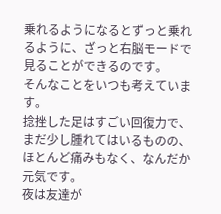乗れるようになるとずっと乗れるように、ざっと右脳モードで見ることができるのです。
そんなことをいつも考えています。
捻挫した足はすごい回復力で、まだ少し腫れてはいるものの、ほとんど痛みもなく、なんだか元気です。
夜は友達が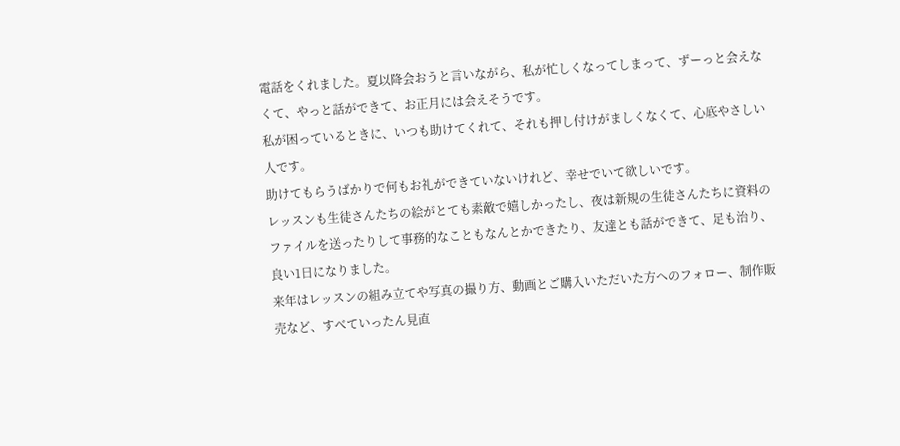電話をくれました。夏以降会おうと言いながら、私が忙しくなってしまって、ずーっと会えなくて、やっと話ができて、お正月には会えそうです。
私が困っているときに、いつも助けてくれて、それも押し付けがましくなくて、心底やさしい人です。
助けてもらうばかりで何もお礼ができていないけれど、幸せでいて欲しいです。
レッスンも生徒さんたちの絵がとても素敵で嬉しかったし、夜は新規の生徒さんたちに資料のファイルを送ったりして事務的なこともなんとかできたり、友達とも話ができて、足も治り、良い1日になりました。
来年はレッスンの組み立てや写真の撮り方、動画とご購入いただいた方へのフォロー、制作販売など、すべていったん見直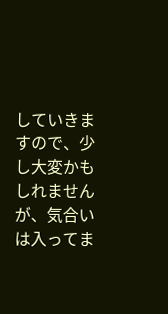していきますので、少し大変かもしれませんが、気合いは入ってま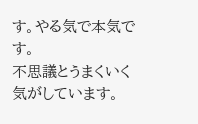す。やる気で本気です。
不思議とうまくいく気がしています。